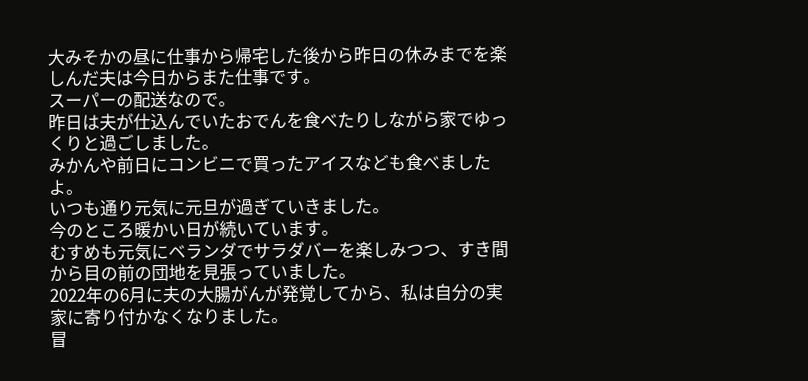大みそかの昼に仕事から帰宅した後から昨日の休みまでを楽しんだ夫は今日からまた仕事です。
スーパーの配送なので。
昨日は夫が仕込んでいたおでんを食べたりしながら家でゆっくりと過ごしました。
みかんや前日にコンビニで買ったアイスなども食べましたよ。
いつも通り元気に元旦が過ぎていきました。
今のところ暖かい日が続いています。
むすめも元気にベランダでサラダバーを楽しみつつ、すき間から目の前の団地を見張っていました。
2022年の6月に夫の大腸がんが発覚してから、私は自分の実家に寄り付かなくなりました。
冒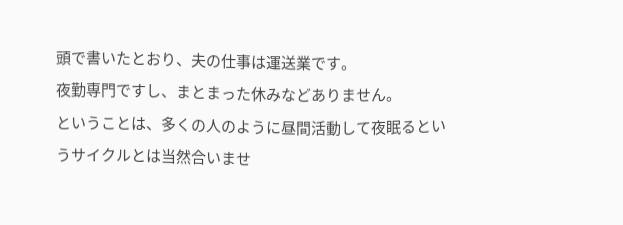頭で書いたとおり、夫の仕事は運送業です。
夜勤専門ですし、まとまった休みなどありません。
ということは、多くの人のように昼間活動して夜眠るというサイクルとは当然合いませ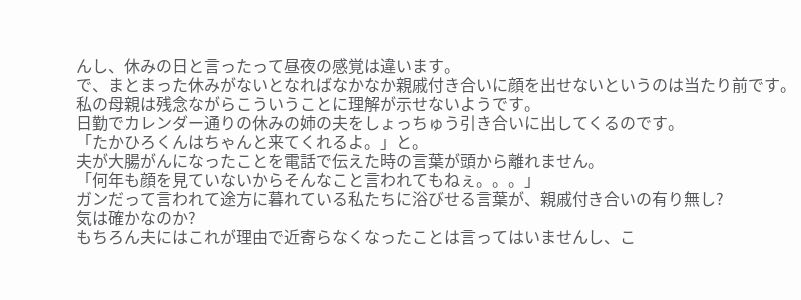んし、休みの日と言ったって昼夜の感覚は違います。
で、まとまった休みがないとなればなかなか親戚付き合いに顔を出せないというのは当たり前です。
私の母親は残念ながらこういうことに理解が示せないようです。
日勤でカレンダー通りの休みの姉の夫をしょっちゅう引き合いに出してくるのです。
「たかひろくんはちゃんと来てくれるよ。」と。
夫が大腸がんになったことを電話で伝えた時の言葉が頭から離れません。
「何年も顔を見ていないからそんなこと言われてもねぇ。。。」
ガンだって言われて途方に暮れている私たちに浴びせる言葉が、親戚付き合いの有り無し?
気は確かなのか?
もちろん夫にはこれが理由で近寄らなくなったことは言ってはいませんし、こ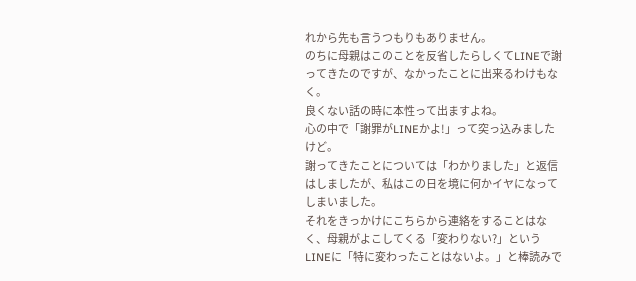れから先も言うつもりもありません。
のちに母親はこのことを反省したらしくてLINEで謝ってきたのですが、なかったことに出来るわけもなく。
良くない話の時に本性って出ますよね。
心の中で「謝罪がLINEかよ!」って突っ込みましたけど。
謝ってきたことについては「わかりました」と返信はしましたが、私はこの日を境に何かイヤになってしまいました。
それをきっかけにこちらから連絡をすることはなく、母親がよこしてくる「変わりない?」というLINEに「特に変わったことはないよ。」と棒読みで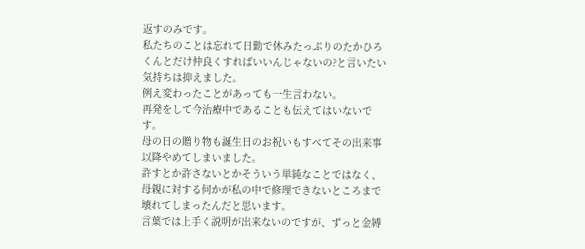返すのみです。
私たちのことは忘れて日勤で休みたっぷりのたかひろくんとだけ仲良くすればいいんじゃないの?と言いたい気持ちは抑えました。
例え変わったことがあっても一生言わない。
再発をして今治療中であることも伝えてはいないです。
母の日の贈り物も誕生日のお祝いもすべてその出来事以降やめてしまいました。
許すとか許さないとかそういう単純なことではなく、母親に対する何かが私の中で修理できないところまで壊れてしまったんだと思います。
言葉では上手く説明が出来ないのですが、ずっと金縛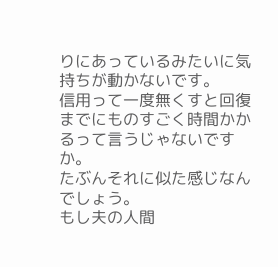りにあっているみたいに気持ちが動かないです。
信用って一度無くすと回復までにものすごく時間かかるって言うじゃないですか。
たぶんそれに似た感じなんでしょう。
もし夫の人間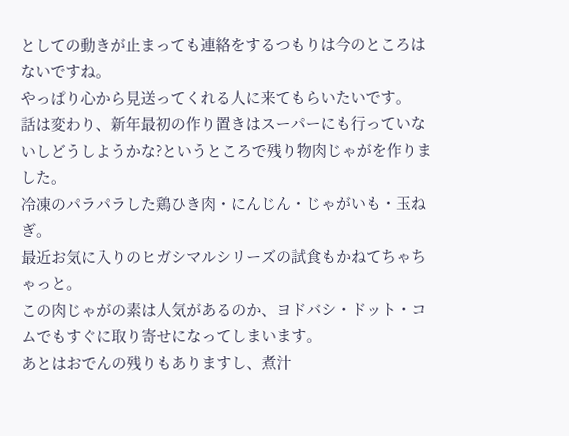としての動きが止まっても連絡をするつもりは今のところはないですね。
やっぱり心から見送ってくれる人に来てもらいたいです。
話は変わり、新年最初の作り置きはスーパーにも行っていないしどうしようかな?というところで残り物肉じゃがを作りました。
冷凍のパラパラした鶏ひき肉・にんじん・じゃがいも・玉ねぎ。
最近お気に入りのヒガシマルシリーズの試食もかねてちゃちゃっと。
この肉じゃがの素は人気があるのか、ヨドバシ・ドット・コムでもすぐに取り寄せになってしまいます。
あとはおでんの残りもありますし、煮汁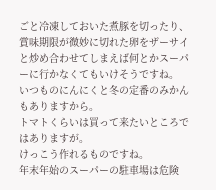ごと冷凍しておいた煮豚を切ったり、賞味期限が微妙に切れた卵をザーサイと炒め合わせてしまえば何とかスーパーに行かなくてもいけそうですね。
いつものにんにくと冬の定番のみかんもありますから。
トマトくらいは買って来たいところではありますが。
けっこう作れるものですね。
年末年始のスーパーの駐車場は危険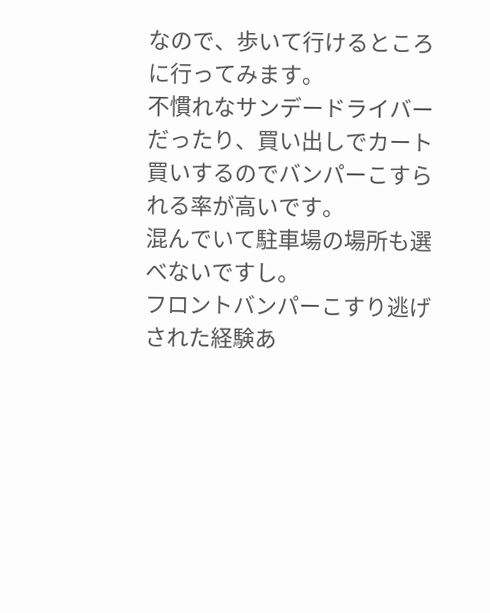なので、歩いて行けるところに行ってみます。
不慣れなサンデードライバーだったり、買い出しでカート買いするのでバンパーこすられる率が高いです。
混んでいて駐車場の場所も選べないですし。
フロントバンパーこすり逃げされた経験あ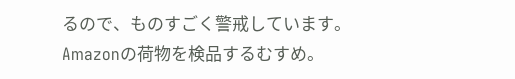るので、ものすごく警戒しています。
Amazonの荷物を検品するむすめ。